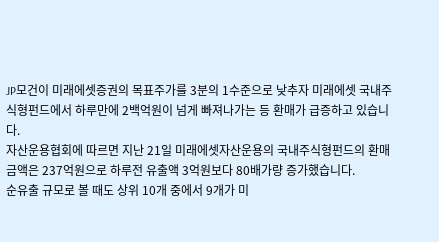JP모건이 미래에셋증권의 목표주가를 3분의 1수준으로 낮추자 미래에셋 국내주식형펀드에서 하루만에 2백억원이 넘게 빠져나가는 등 환매가 급증하고 있습니다.
자산운용협회에 따르면 지난 21일 미래에셋자산운용의 국내주식형펀드의 환매금액은 237억원으로 하루전 유출액 3억원보다 80배가량 증가했습니다.
순유출 규모로 볼 때도 상위 10개 중에서 9개가 미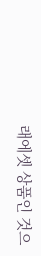래에셋 상품인 것으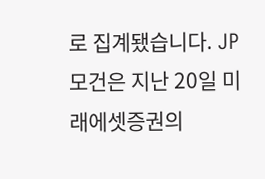로 집계됐습니다. JP모건은 지난 20일 미래에셋증권의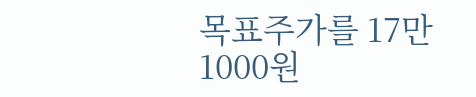목표주가를 17만1000원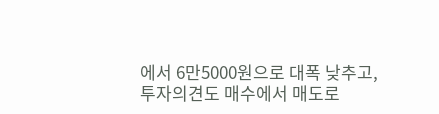에서 6만5000원으로 대폭 낮추고, 투자의견도 매수에서 매도로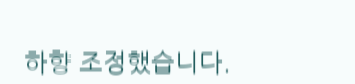하향 조정했습니다.